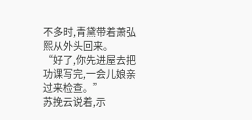不多时,青黛带着萧弘熙从外头回来。
“好了,你先进屋去把功课写完,一会儿娘亲过来检查。”
苏挽云说着,示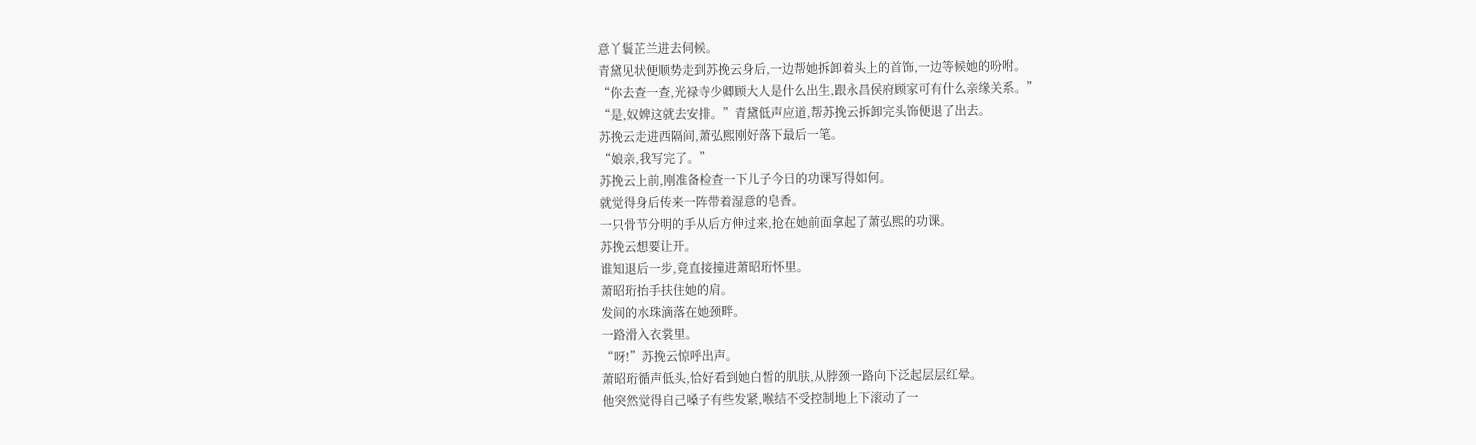意丫鬟芷兰进去伺候。
青黛见状便顺势走到苏挽云身后,一边帮她拆卸着头上的首饰,一边等候她的吩咐。
“你去查一查,光禄寺少卿顾大人是什么出生,跟永昌侯府顾家可有什么亲缘关系。”
“是,奴婢这就去安排。”青黛低声应道,帮苏挽云拆卸完头饰便退了出去。
苏挽云走进西隔间,萧弘熙刚好落下最后一笔。
“娘亲,我写完了。”
苏挽云上前,刚准备检查一下儿子今日的功课写得如何。
就觉得身后传来一阵带着湿意的皂香。
一只骨节分明的手从后方伸过来,抢在她前面拿起了萧弘熙的功课。
苏挽云想要让开。
谁知退后一步,竟直接撞进萧昭珩怀里。
萧昭珩抬手扶住她的肩。
发间的水珠滴落在她颈畔。
一路滑入衣裳里。
“呀!”苏挽云惊呼出声。
萧昭珩循声低头,恰好看到她白皙的肌肤,从脖颈一路向下泛起层层红晕。
他突然觉得自己嗓子有些发紧,喉结不受控制地上下滚动了一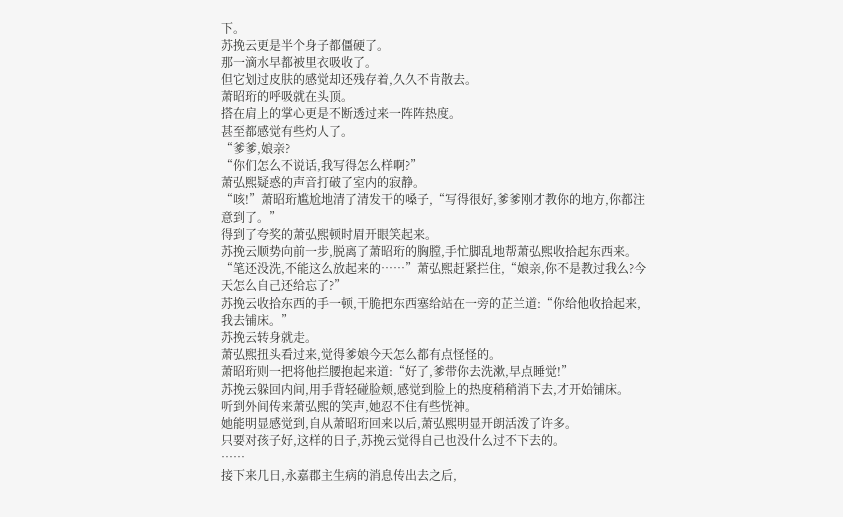下。
苏挽云更是半个身子都僵硬了。
那一滴水早都被里衣吸收了。
但它划过皮肤的感觉却还残存着,久久不肯散去。
萧昭珩的呼吸就在头顶。
搭在肩上的掌心更是不断透过来一阵阵热度。
甚至都感觉有些灼人了。
“爹爹,娘亲?
“你们怎么不说话,我写得怎么样啊?”
萧弘熙疑惑的声音打破了室内的寂静。
“咳!”萧昭珩尴尬地清了清发干的嗓子,“写得很好,爹爹刚才教你的地方,你都注意到了。”
得到了夸奖的萧弘熙顿时眉开眼笑起来。
苏挽云顺势向前一步,脱离了萧昭珩的胸膛,手忙脚乱地帮萧弘熙收拾起东西来。
“笔还没洗,不能这么放起来的……”萧弘熙赶紧拦住,“娘亲,你不是教过我么?今天怎么自己还给忘了?”
苏挽云收拾东西的手一顿,干脆把东西塞给站在一旁的芷兰道:“你给他收拾起来,我去铺床。”
苏挽云转身就走。
萧弘熙扭头看过来,觉得爹娘今天怎么都有点怪怪的。
萧昭珩则一把将他拦腰抱起来道:“好了,爹带你去洗漱,早点睡觉!”
苏挽云躲回内间,用手背轻碰脸颊,感觉到脸上的热度稍稍消下去,才开始铺床。
听到外间传来萧弘熙的笑声,她忍不住有些恍神。
她能明显感觉到,自从萧昭珩回来以后,萧弘熙明显开朗活泼了许多。
只要对孩子好,这样的日子,苏挽云觉得自己也没什么过不下去的。
……
接下来几日,永嘉郡主生病的消息传出去之后,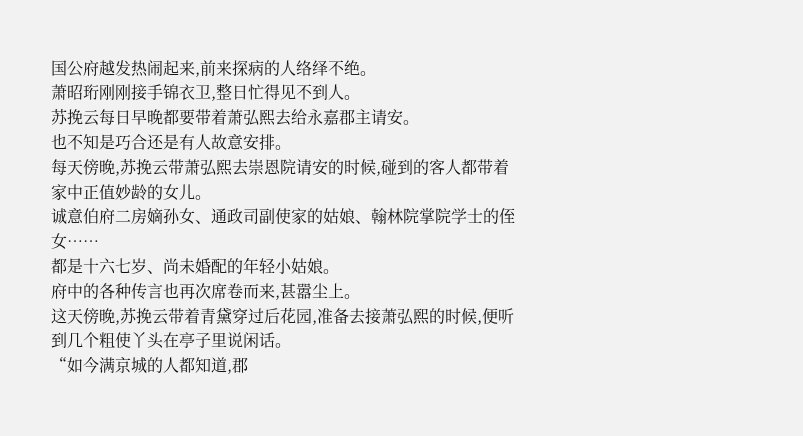国公府越发热闹起来,前来探病的人络绎不绝。
萧昭珩刚刚接手锦衣卫,整日忙得见不到人。
苏挽云每日早晚都要带着萧弘熙去给永嘉郡主请安。
也不知是巧合还是有人故意安排。
每天傍晚,苏挽云带萧弘熙去崇恩院请安的时候,碰到的客人都带着家中正值妙龄的女儿。
诚意伯府二房嫡孙女、通政司副使家的姑娘、翰林院掌院学士的侄女……
都是十六七岁、尚未婚配的年轻小姑娘。
府中的各种传言也再次席卷而来,甚嚣尘上。
这天傍晚,苏挽云带着青黛穿过后花园,准备去接萧弘熙的时候,便听到几个粗使丫头在亭子里说闲话。
“如今满京城的人都知道,郡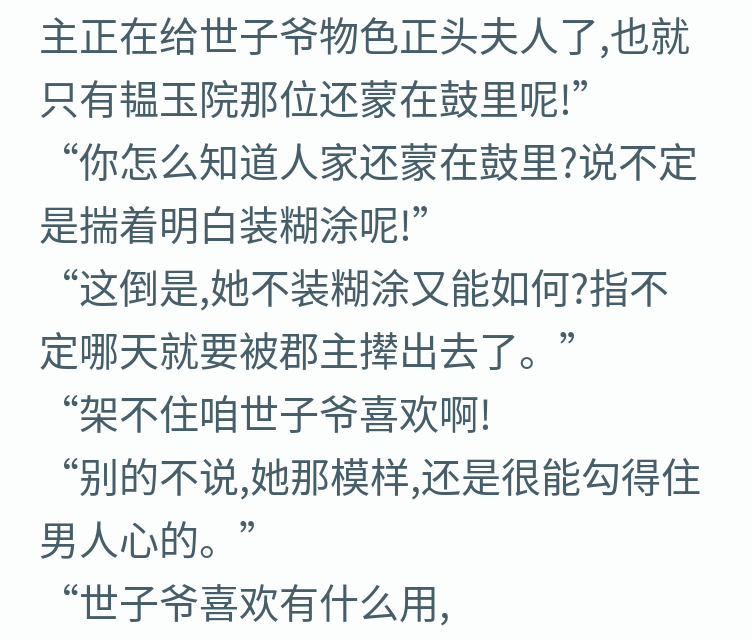主正在给世子爷物色正头夫人了,也就只有韫玉院那位还蒙在鼓里呢!”
“你怎么知道人家还蒙在鼓里?说不定是揣着明白装糊涂呢!”
“这倒是,她不装糊涂又能如何?指不定哪天就要被郡主撵出去了。”
“架不住咱世子爷喜欢啊!
“别的不说,她那模样,还是很能勾得住男人心的。”
“世子爷喜欢有什么用,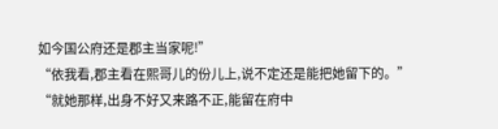如今国公府还是郡主当家呢!”
“依我看,郡主看在熙哥儿的份儿上,说不定还是能把她留下的。”
“就她那样,出身不好又来路不正,能留在府中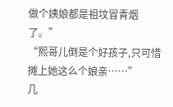做个姨娘都是祖坟冒青烟了。”
“熙哥儿倒是个好孩子,只可惜摊上她这么个娘亲……”
几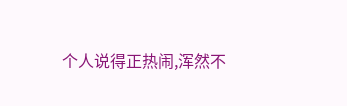个人说得正热闹,浑然不